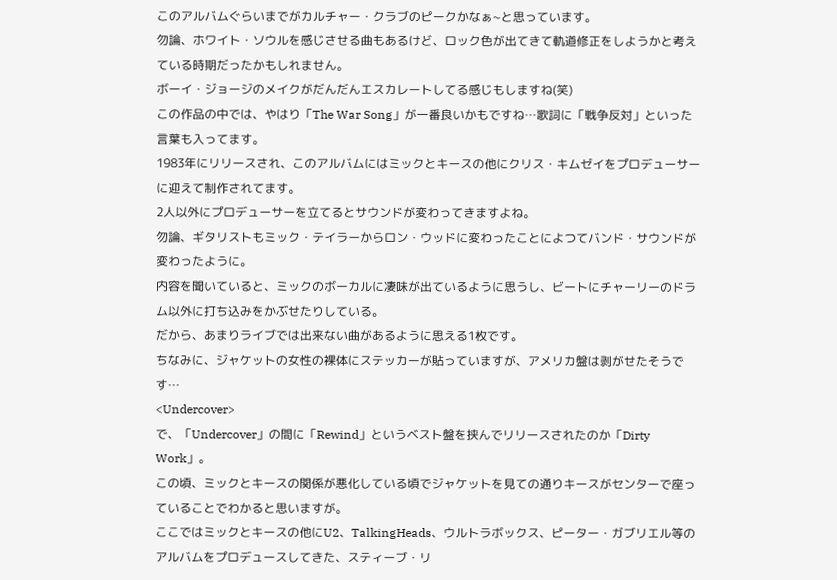このアルバムぐらいまでがカルチャー・クラブのピークかなぁ~と思っています。
勿論、ホワイト・ソウルを感じさせる曲もあるけど、ロック色が出てきて軌道修正をしようかと考えている時期だったかもしれません。
ボーイ・ジョージのメイクがだんだんエスカレートしてる感じもしますね(笑)
この作品の中では、やはり「The War Song」が一番良いかもですね…歌詞に「戦争反対」といった言葉も入ってます。
1983年にリリースされ、このアルバムにはミックとキースの他にクリス・キムゼイをプロデューサーに迎えて制作されてます。
2人以外にプロデューサーを立てるとサウンドが変わってきますよね。
勿論、ギタリストもミック・テイラーからロン・ウッドに変わったことによつてバンド・サウンドが変わったように。
内容を聞いていると、ミックのボーカルに凄味が出ているように思うし、ビートにチャーリーのドラム以外に打ち込みをかぶせたりしている。
だから、あまりライブでは出来ない曲があるように思える1枚です。
ちなみに、ジャケットの女性の裸体にステッカーが貼っていますが、アメリカ盤は剥がせたそうです…
<Undercover>
で、「Undercover」の間に「Rewind」というベスト盤を挟んでリリースされたのか「Dirty Work」。
この頃、ミックとキースの関係が悪化している頃でジャケットを見ての通りキースがセンターで座っていることでわかると思いますが。
ここではミックとキースの他にU2、TalkingHeads、ウルトラボックス、ピーター・ガブリエル等のアルバムをプロデュースしてきた、スティーブ・リ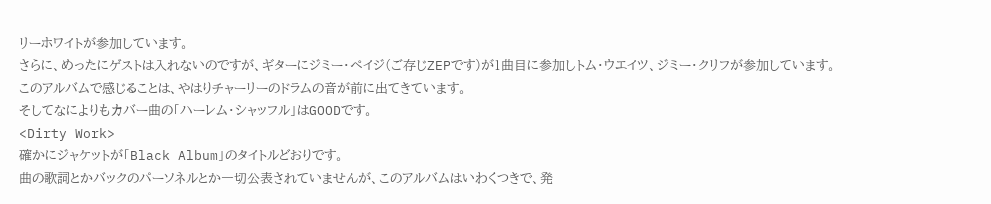リーホワイトが参加しています。
さらに、めったにゲストは入れないのですが、ギターにジミー・ペイジ(ご存じZEPです)が1曲目に参加しトム・ウエイツ、ジミー・クリフが参加しています。
このアルバムで感じることは、やはりチャーリーのドラムの音が前に出てきています。
そしてなによりもカバー曲の「ハーレム・シャッフル」はGOODです。
<Dirty Work>
確かにジャケットが「Black Album」のタイトルどおりです。
曲の歌詞とかバックのパーソネルとか一切公表されていませんが、このアルバムはいわくつきで、発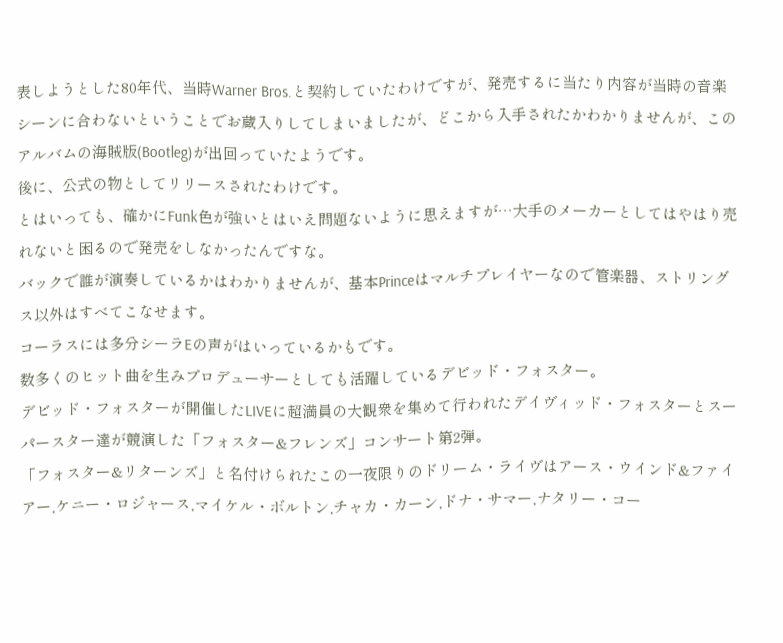表しようとした80年代、当時Warner Bros.と契約していたわけですが、発売するに当たり内容が当時の音楽シーンに合わないということでお蔵入りしてしまいましたが、どこから入手されたかわかりませんが、このアルバムの海賊版(Bootleg)が出回っていたようです。
後に、公式の物としてリリースされたわけです。
とはいっても、確かにFunk色が強いとはいえ問題ないように思えますが…大手のメーカーとしてはやはり売れないと困るので発売をしなかったんですな。
バックで誰が演奏しているかはわかりませんが、基本Princeはマルチプレイヤーなので管楽器、ストリングス以外はすべてこなせます。
コーラスには多分シーラEの声がはいっているかもです。
数多くのヒット曲を生みプロデューサーとしても活躍しているデビッド・フォスター。
デビッド・フォスターが開催したLIVEに超満員の大観衆を集めて行われたデイヴィッド・フォスターとスーパースター達が競演した「フォスター&フレンズ」コンサート第2弾。
「フォスター&リターンズ」と名付けられたこの一夜限りのドリーム・ライヴはアース・ウインド&ファイアー,ケニー・ロジャース,マイケル・ボルトン,チャカ・カーン,ドナ・サマー,ナタリー・コー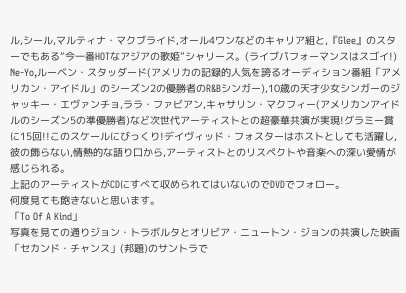ル,シール,マルティナ・マクブライド,オール4ワンなどのキャリア組と,『Glee』のスターでもある“今一番HOTなアジアの歌姫”シャリース。(ライブパフォーマンスはスゴイ!)
Ne-Yo,ルーベン・スタッダード(アメリカの記録的人気を誇るオーディション番組「アメリカン・アイドル」のシーズン2の優勝者のR&Bシンガー),10歳の天才少女シンガーのジャッキー・エヴァンチョ,ララ・ファビアン,キャサリン・マクフィー(アメリカンアイドルのシーズン5の準優勝者)など次世代アーティストとの超豪華共演が実現!グラミー賞に15回!!このスケールにびっくり!デイヴィッド・フォスターはホストとしても活躍し,彼の飾らない,情熱的な語り口から,アーティストとのリスペクトや音楽への深い愛情が感じられる。
上記のアーティストがCDにすべて収められてはいないのでDVDでフォロー。
何度見ても飽きないと思います。
「To Of A Kind」
写真を見ての通りジョン・トラボルタとオリビア・ニュートン・ジョンの共演した映画「セカンド・チャンス」(邦題)のサントラで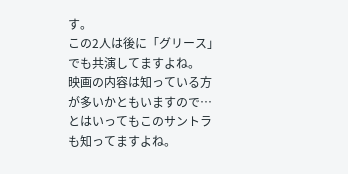す。
この2人は後に「グリース」でも共演してますよね。
映画の内容は知っている方が多いかともいますので…とはいってもこのサントラも知ってますよね。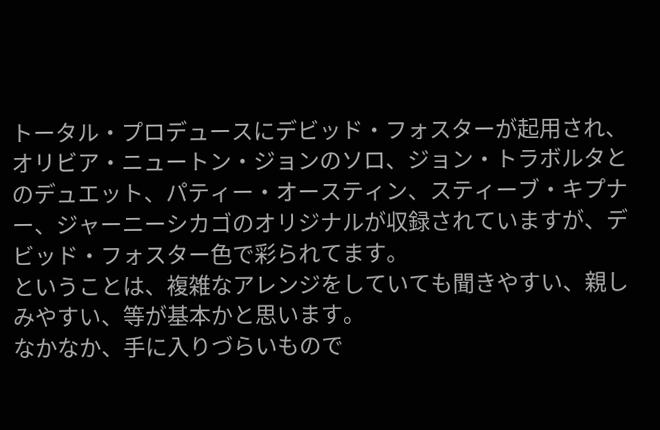トータル・プロデュースにデビッド・フォスターが起用され、オリビア・ニュートン・ジョンのソロ、ジョン・トラボルタとのデュエット、パティー・オースティン、スティーブ・キプナー、ジャーニーシカゴのオリジナルが収録されていますが、デビッド・フォスター色で彩られてます。
ということは、複雑なアレンジをしていても聞きやすい、親しみやすい、等が基本かと思います。
なかなか、手に入りづらいもので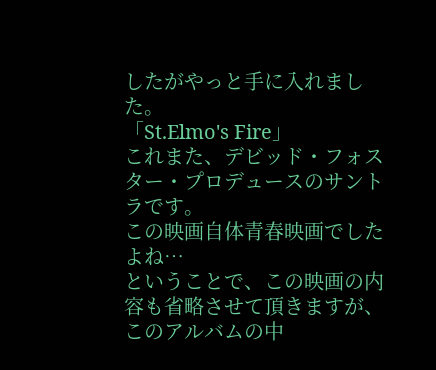したがやっと手に入れました。
「St.Elmo's Fire」
これまた、デビッド・フォスター・プロデュースのサントラです。
この映画自体青春映画でしたよね…
ということで、この映画の内容も省略させて頂きますが、このアルバムの中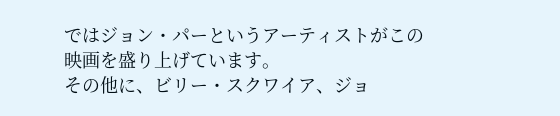ではジョン・パーというアーティストがこの映画を盛り上げています。
その他に、ビリー・スクワイア、ジョ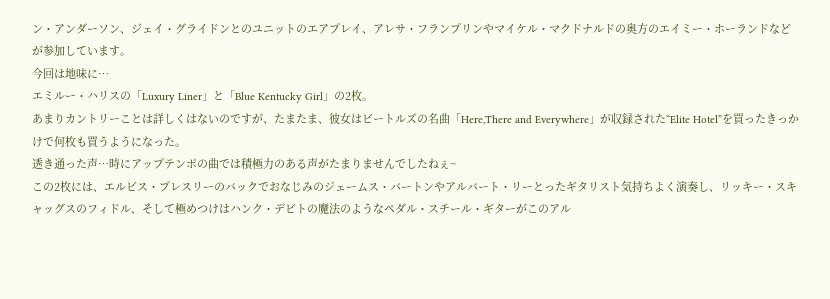ン・アンダーソン、ジェイ・グライドンとのユニットのエアプレイ、アレサ・フランプリンやマイケル・マクドナルドの奥方のエイミー・ホーランドなどが参加しています。
今回は地味に…
エミルー・ハリスの「Luxury Liner」と「Blue Kentucky Girl」の2枚。
あまりカントリーことは詳しくはないのですが、たまたま、彼女はビートルズの名曲「Here,There and Everywhere」が収録された“Elite Hotel”を買ったきっかけで何枚も買うようになった。
透き通った声…時にアップテンポの曲では積極力のある声がたまりませんでしたねぇ~
この2枚には、エルビス・プレスリーのバックでおなじみのジェームス・バートンやアルバート・リーとったギタリスト気持ちよく演奏し、リッキー・スキャッグスのフィドル、そして極めつけはハンク・デビトの魔法のようなペダル・スチール・ギターがこのアル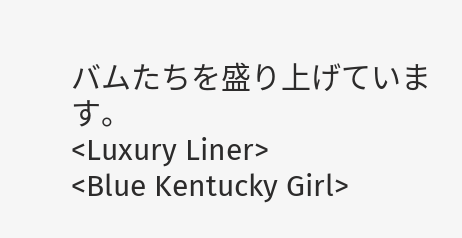バムたちを盛り上げています。
<Luxury Liner>
<Blue Kentucky Girl>